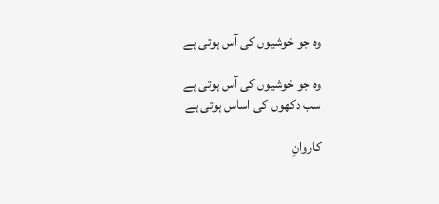وہ جو خوشیوں کی آس ہوتی ہے

وہ جو خوشیوں کی آس ہوتی ہے
سب دکھوں کی اساس ہوتی ہے

کاروانِ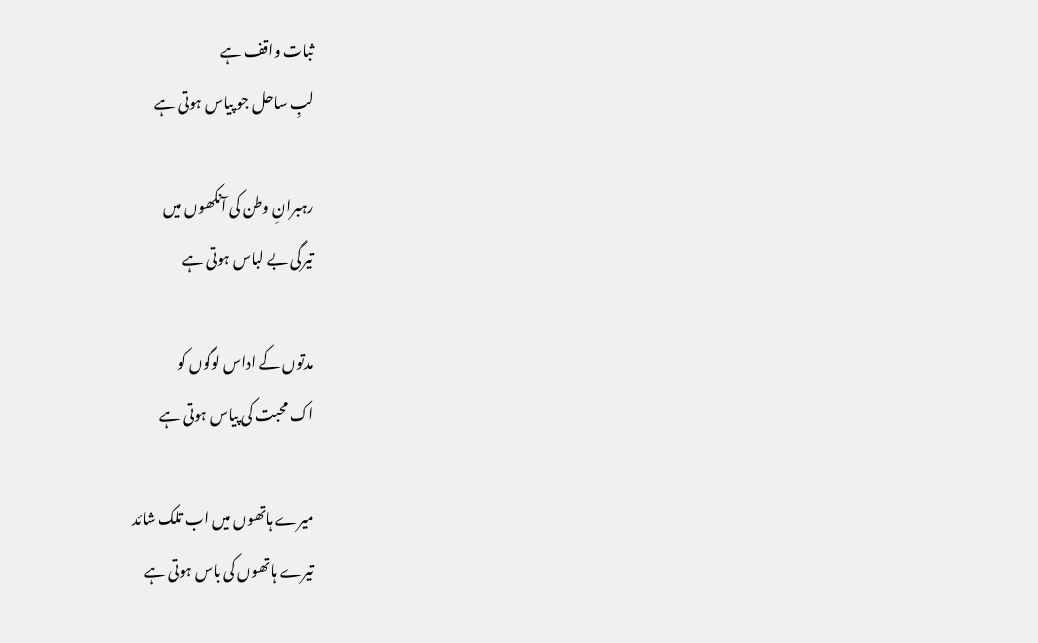ثبات واقف ہے
لبِ ساحل جو پیاس ہوتی ہے

رہبرانِ وطن کی آنکھوں میں
تیرگی بے لباس ہوتی ہے

مدتوں کے اداس لوگوں کو
اک محبت کی پیاس ہوتی ہے

میرے ہاتھوں میں اب تلک شائد
تیرے ہاتھوں کی باس ہوتی ہے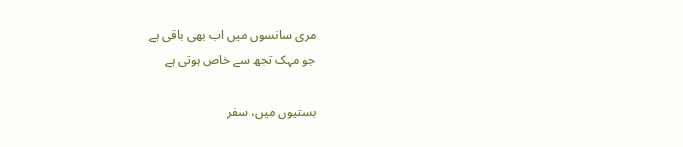مری سانسوں میں اب بھی باقی ہے
جو مہک تجھ سے خاص ہوتی ہے

بستیوں میں، سفر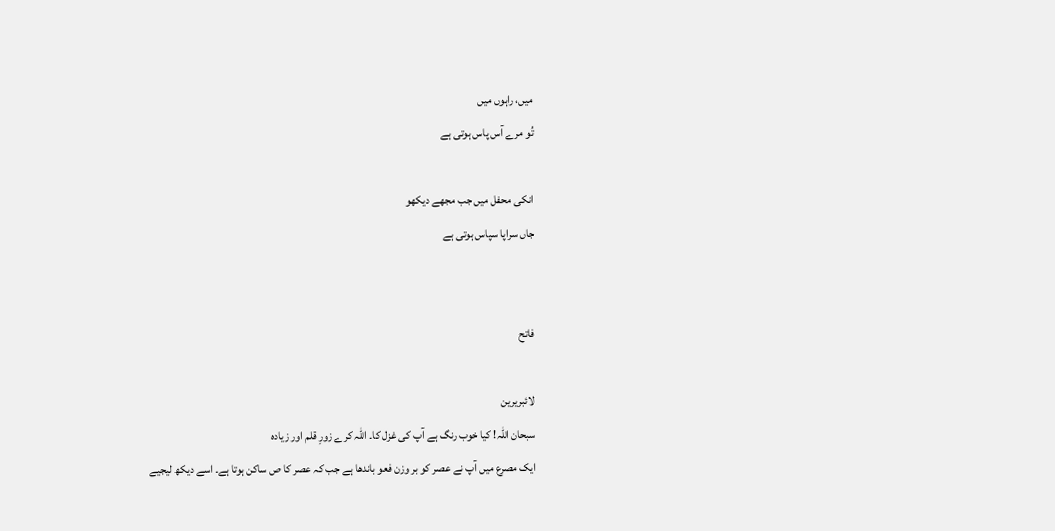میں، راہوں میں
تُو مرے آس پاس ہوتی ہے

انکی محفل میں جب مجھے دیکھو
جاں سراپا سپاس ہوتی ہے


فاتح

لائبریرین
سبحان اللہ! کیا خوب رنگ ہے آپ کی غزل کا۔ اللہ کرے زورِ قلم اور زیادہ
ایک مصرع میں آپ نے عصر کو بر وزن فعو باندھا ہے جب کہ عصر کا ص ساکن ہوتا ہے۔ اسے دیکھ لیجیے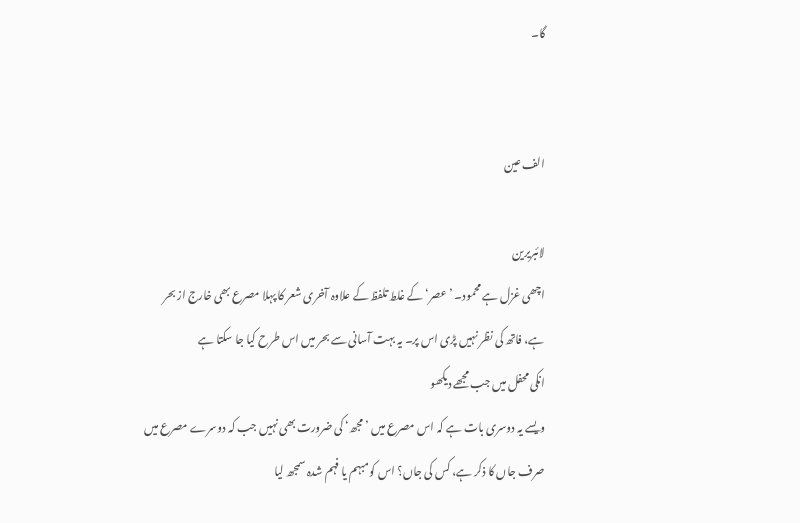گا۔


الف عین

لائبریرین
اچھی غزل ہے محمود۔ ’عصر‘ کے غلط تلفظ کے علاوہ آخری شعر کا پہلا مصرع بھی خارج از بحر ہے، فاتھ کی نظر نہیں پڑی اس پر۔ یہ بہت آسانی سے بحر میں اس طرح کیا جا سکتا ہے
انکی محفل میں جب مجھے دیکھو
ویسے یہ دوسری بات ہے کہ اس مصرع میں ’مجھ‘ کی ضرورت بھی نہیں جب کہ دوسرے مصرع میں صرف جاں کا ذکر ہے، کس کی جاں؟ اس کومبہم یا فہم شدہ سمجھ لیا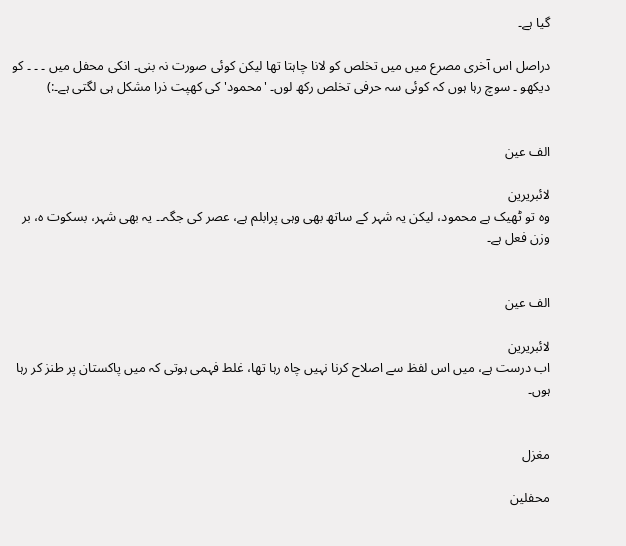گیا ہے۔

دراصل اس آخری مصرع میں میں تخلص کو لانا چاہتا تھا لیکن کوئی صورت نہ بنی۔ انکی محفل میں ۔ ۔ ۔ کو دیکھو ۔ سوچ رہا ہوں کہ کوئی سہ حرفی تخلص رکھ لوں۔ 'محمود' کی کھپت ذرا مشکل ہی لگتی ہے۔:)


الف عین

لائبریرین
وہ تو ٹھیک ہے محمود، لیکن یہ شہر کے ساتھ بھی وہی پرابلم ہے، عصر کی جگہ۔۔ یہ بھی شہر، بسکوت ہ، بر وزن فعل ہے۔


الف عین

لائبریرین
اب درست ہے، میں اس لفظ سے اصلاح کرنا نہیں چاہ رہا تھا، غلط فہمی ہوتی کہ میں پاکستان پر طنز کر رہا ہوں۔


مغزل

محفلین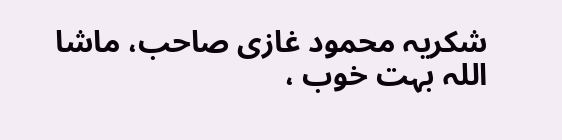شکریہ محمود غازی صاحب، ماشا اللہ بہت خوب ،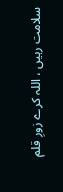سلامت رہیں ، اللہ کرے زورِ قلم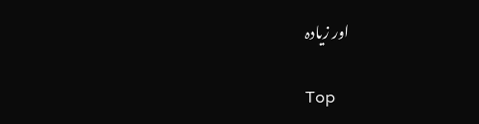اور زیادہ

Top